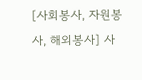[사회봉사, 자원봉사, 해외봉사] 사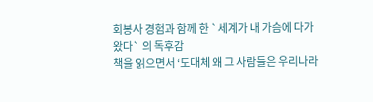회봉사 경험과 함께 한 `세계가 내 가슴에 다가왔다` 의 독후감
책을 읽으면서 ‘도대체 왜 그 사람들은 우리나라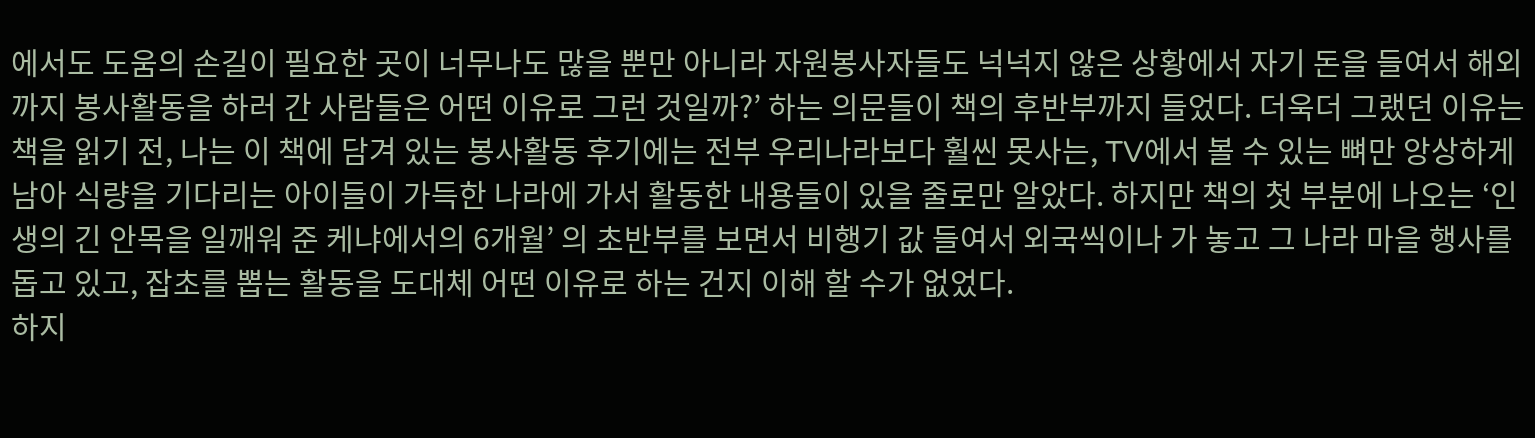에서도 도움의 손길이 필요한 곳이 너무나도 많을 뿐만 아니라 자원봉사자들도 넉넉지 않은 상황에서 자기 돈을 들여서 해외까지 봉사활동을 하러 간 사람들은 어떤 이유로 그런 것일까?’ 하는 의문들이 책의 후반부까지 들었다. 더욱더 그랬던 이유는 책을 읽기 전, 나는 이 책에 담겨 있는 봉사활동 후기에는 전부 우리나라보다 훨씬 못사는, TV에서 볼 수 있는 뼈만 앙상하게 남아 식량을 기다리는 아이들이 가득한 나라에 가서 활동한 내용들이 있을 줄로만 알았다. 하지만 책의 첫 부분에 나오는 ‘인생의 긴 안목을 일깨워 준 케냐에서의 6개월’ 의 초반부를 보면서 비행기 값 들여서 외국씩이나 가 놓고 그 나라 마을 행사를 돕고 있고, 잡초를 뽑는 활동을 도대체 어떤 이유로 하는 건지 이해 할 수가 없었다.
하지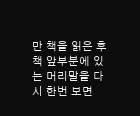만 책을 읽은 후 책 앞부분에 있는 머리말을 다시 한번 보면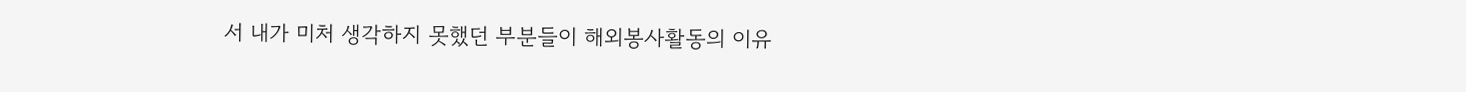서 내가 미처 생각하지 못했던 부분들이 해외봉사활동의 이유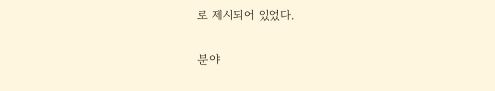로 제시되어 있었다.

분야